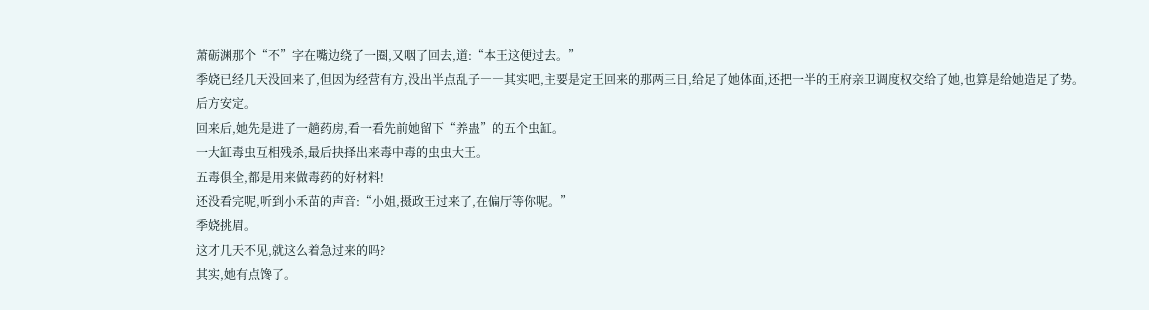萧砺渊那个“不”字在嘴边绕了一圈,又咽了回去,道:“本王这便过去。”
季娆已经几天没回来了,但因为经营有方,没出半点乱子――其实吧,主要是定王回来的那两三日,给足了她体面,还把一半的王府亲卫调度权交给了她,也算是给她造足了势。
后方安定。
回来后,她先是进了一趟药房,看一看先前她留下“养蛊”的五个虫缸。
一大缸毒虫互相残杀,最后抉择出来毒中毒的虫虫大王。
五毒俱全,都是用来做毒药的好材料!
还没看完呢,听到小禾苗的声音:“小姐,摄政王过来了,在偏厅等你呢。”
季娆挑眉。
这才几天不见,就这么着急过来的吗?
其实,她有点馋了。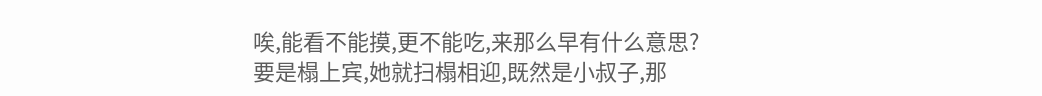唉,能看不能摸,更不能吃,来那么早有什么意思?
要是榻上宾,她就扫榻相迎,既然是小叔子,那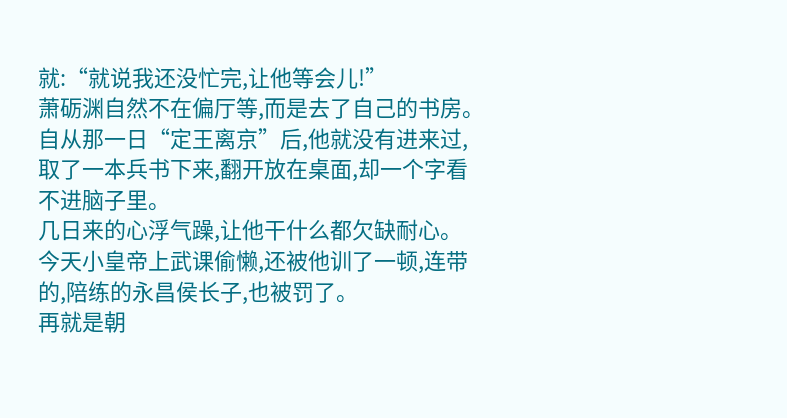就:“就说我还没忙完,让他等会儿!”
萧砺渊自然不在偏厅等,而是去了自己的书房。
自从那一日“定王离京”后,他就没有进来过,取了一本兵书下来,翻开放在桌面,却一个字看不进脑子里。
几日来的心浮气躁,让他干什么都欠缺耐心。
今天小皇帝上武课偷懒,还被他训了一顿,连带的,陪练的永昌侯长子,也被罚了。
再就是朝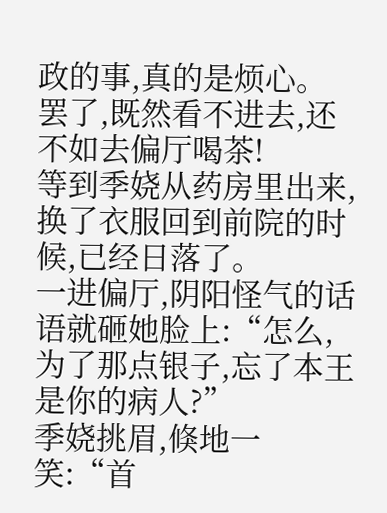政的事,真的是烦心。
罢了,既然看不进去,还不如去偏厅喝茶!
等到季娆从药房里出来,换了衣服回到前院的时候,已经日落了。
一进偏厅,阴阳怪气的话语就砸她脸上:“怎么,为了那点银子,忘了本王是你的病人?”
季娆挑眉,倏地一笑:“首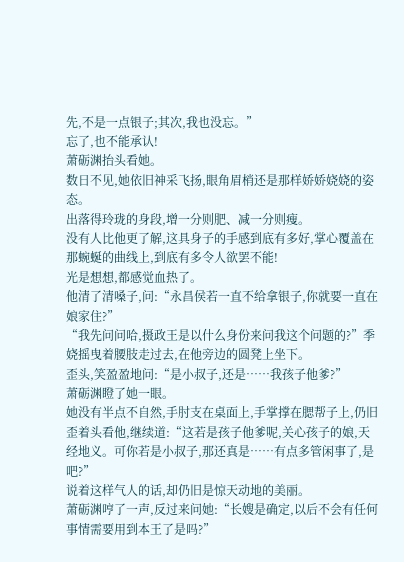先,不是一点银子;其次,我也没忘。”
忘了,也不能承认!
萧砺渊抬头看她。
数日不见,她依旧神采飞扬,眼角眉梢还是那样娇娇娆娆的姿态。
出落得玲珑的身段,增一分则肥、减一分则瘦。
没有人比他更了解,这具身子的手感到底有多好,掌心覆盖在那蜿蜒的曲线上,到底有多令人欲罢不能!
光是想想,都感觉血热了。
他清了清嗓子,问:“永昌侯若一直不给拿银子,你就要一直在娘家住?”
“我先问问哈,摄政王是以什么身份来问我这个问题的?”季娆摇曳着腰肢走过去,在他旁边的圆凳上坐下。
歪头,笑盈盈地问:“是小叔子,还是……我孩子他爹?”
萧砺渊瞪了她一眼。
她没有半点不自然,手肘支在桌面上,手掌撑在腮帮子上,仍旧歪着头看他,继续道:“这若是孩子他爹呢,关心孩子的娘,天经地义。可你若是小叔子,那还真是……有点多管闲事了,是吧?”
说着这样气人的话,却仍旧是惊天动地的美丽。
萧砺渊哼了一声,反过来问她:“长嫂是确定,以后不会有任何事情需要用到本王了是吗?”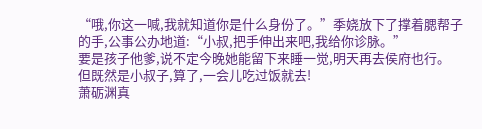“哦,你这一喊,我就知道你是什么身份了。”季娆放下了撑着腮帮子的手,公事公办地道:“小叔,把手伸出来吧,我给你诊脉。”
要是孩子他爹,说不定今晚她能留下来睡一觉,明天再去侯府也行。
但既然是小叔子,算了,一会儿吃过饭就去!
萧砺渊真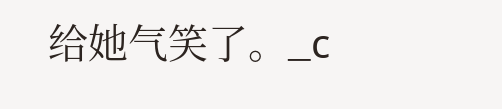给她气笑了。_c